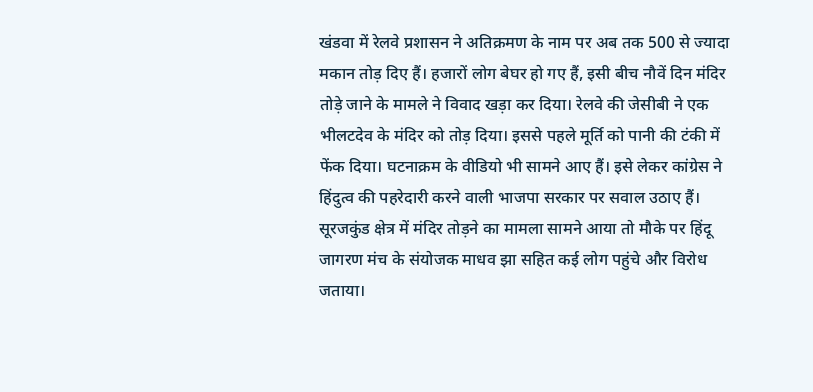खंडवा में रेलवे प्रशासन ने अतिक्रमण के नाम पर अब तक 500 से ज्यादा मकान तोड़ दिए हैं। हजारों लोग बेघर हो गए हैं, इसी बीच नौवें दिन मंदिर तोड़े जाने के मामले ने विवाद खड़ा कर दिया। रेलवे की जेसीबी ने एक भीलटदेव के मंदिर को तोड़ दिया। इससे पहले मूर्ति को पानी की टंकी में फेंक दिया। घटनाक्रम के वीडियो भी सामने आए हैं। इसे लेकर कांग्रेस ने हिंदुत्व की पहरेदारी करने वाली भाजपा सरकार पर सवाल उठाए हैं। सूरजकुंड क्षेत्र में मंदिर तोड़ने का मामला सामने आया तो मौके पर हिंदू जागरण मंच के संयोजक माधव झा सहित कई लोग पहुंचे और विरोध जताया।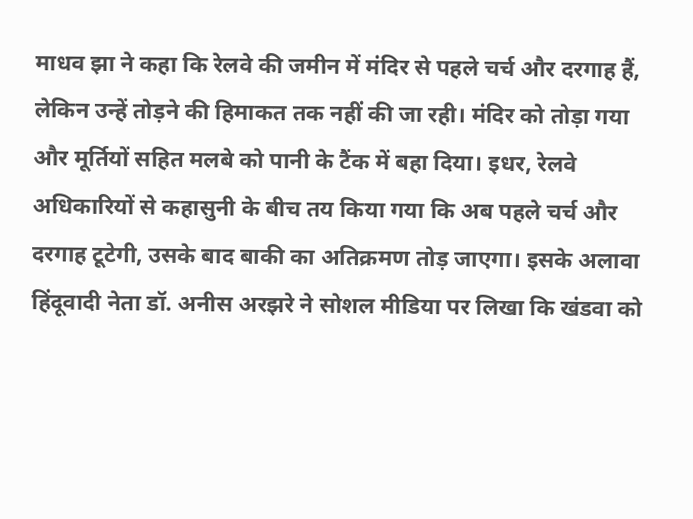माधव झा ने कहा कि रेलवे की जमीन में मंदिर से पहले चर्च और दरगाह हैं, लेकिन उन्हें तोड़ने की हिमाकत तक नहीं की जा रही। मंदिर को तोड़ा गया और मूर्तियों सहित मलबे को पानी के टैंक में बहा दिया। इधर, रेलवे अधिकारियों से कहासुनी के बीच तय किया गया कि अब पहले चर्च और दरगाह टूटेगी, उसके बाद बाकी का अतिक्रमण तोड़ जाएगा। इसके अलावा हिंदूवादी नेता डॉ. अनीस अरझरे ने सोशल मीडिया पर लिखा कि खंडवा को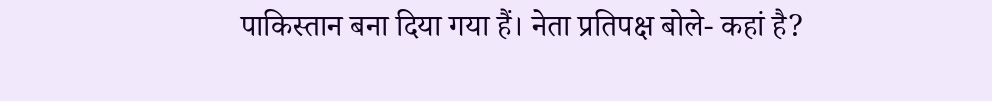पाकिस्तान बना दिया गया हैं। नेता प्रतिपक्ष बोले- कहां है?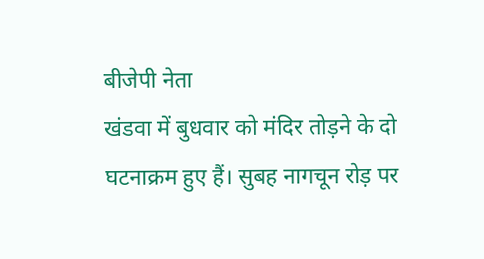बीजेपी नेता
खंडवा में बुधवार को मंदिर तोड़ने के दो घटनाक्रम हुए हैं। सुबह नागचून रोड़ पर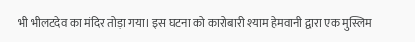भी भीलटदेव का मंदिर तोड़ा गया। इस घटना को कारोबारी श्याम हेमवानी द्वारा एक मुस्लिम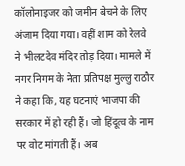कॉलोनाइजर को जमीन बेचने के लिए अंजाम दिया गया। वहीं शाम को रेलवे ने भीलटदेव मंदिर तोड़ दिया। मामले में नगर निगम के नेता प्रतिपक्ष मुल्लु राठौर ने कहा कि, यह घटनाएं भाजपा की सरकार में हो रही हैं। जो हिंदूत्व के नाम पर वोट मांगती हैं। अब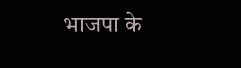भाजपा के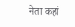नेता कहां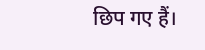छिप गए हैं।